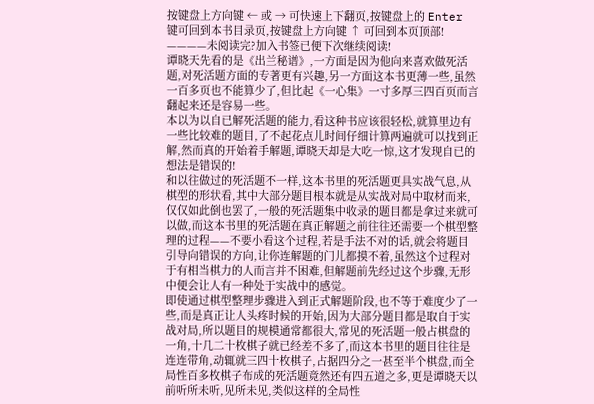按键盘上方向键 ← 或 → 可快速上下翻页,按键盘上的 Enter 键可回到本书目录页,按键盘上方向键 ↑ 可回到本页顶部!
————未阅读完?加入书签已便下次继续阅读!
谭晓天先看的是《出兰秘谱》,一方面是因为他向来喜欢做死活题,对死活题方面的专著更有兴趣,另一方面这本书更薄一些,虽然一百多页也不能算少了,但比起《一心集》一寸多厚三四百页而言翻起来还是容易一些。
本以为以自已解死活题的能力,看这种书应该很轻松,就算里边有一些比较难的题目,了不起花点儿时间仔细计算两遍就可以找到正解,然而真的开始着手解题,谭晓天却是大吃一惊,这才发现自已的想法是错误的!
和以往做过的死活题不一样,这本书里的死活题更具实战气息,从棋型的形状看,其中大部分题目根本就是从实战对局中取材而来,仅仅如此倒也罢了,一般的死活题集中收录的题目都是拿过来就可以做,而这本书里的死活题在真正解题之前往往还需要一个棋型整理的过程——不要小看这个过程,若是手法不对的话,就会将题目引导向错误的方向,让你连解题的门儿都摸不着,虽然这个过程对于有相当棋力的人而言并不困难,但解题前先经过这个步骤,无形中便会让人有一种处于实战中的感觉。
即使通过棋型整理步骤进入到正式解题阶段,也不等于难度少了一些,而是真正让人头疼时候的开始,因为大部分题目都是取自于实战对局,所以题目的规模通常都很大,常见的死活题一般占棋盘的一角,十几二十枚棋子就已经差不多了,而这本书里的题目往往是连连带角,动辄就三四十枚棋子,占据四分之一甚至半个棋盘,而全局性百多枚棋子布成的死活题竟然还有四五道之多,更是谭晓天以前听所未听,见所未见,类似这样的全局性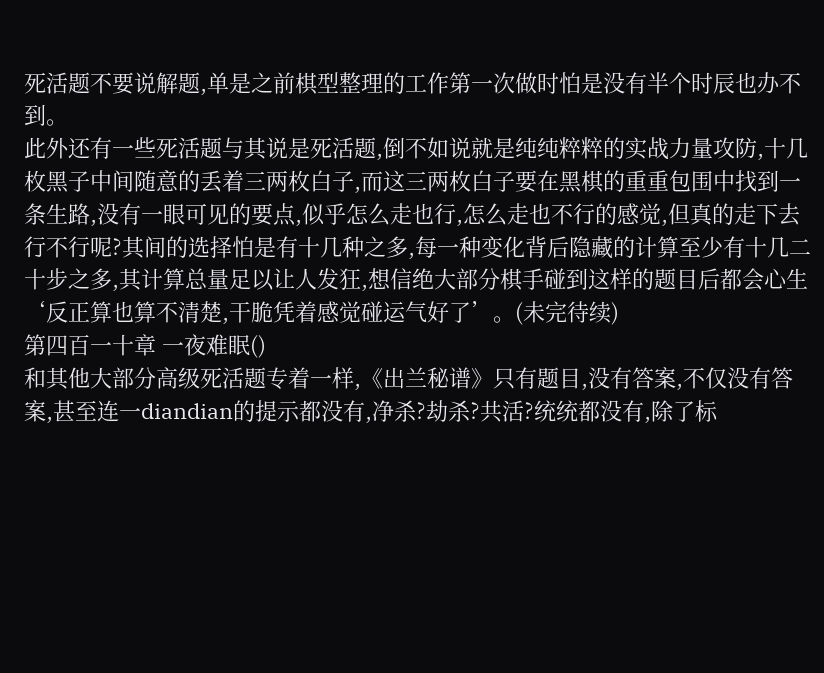死活题不要说解题,单是之前棋型整理的工作第一次做时怕是没有半个时辰也办不到。
此外还有一些死活题与其说是死活题,倒不如说就是纯纯粹粹的实战力量攻防,十几枚黑子中间随意的丢着三两枚白子,而这三两枚白子要在黑棋的重重包围中找到一条生路,没有一眼可见的要点,似乎怎么走也行,怎么走也不行的感觉,但真的走下去行不行呢?其间的选择怕是有十几种之多,每一种变化背后隐藏的计算至少有十几二十步之多,其计算总量足以让人发狂,想信绝大部分棋手碰到这样的题目后都会心生‘反正算也算不清楚,干脆凭着感觉碰运气好了’。(未完待续)
第四百一十章 一夜难眠()
和其他大部分高级死活题专着一样,《出兰秘谱》只有题目,没有答案,不仅没有答案,甚至连一diandian的提示都没有,净杀?劫杀?共活?统统都没有,除了标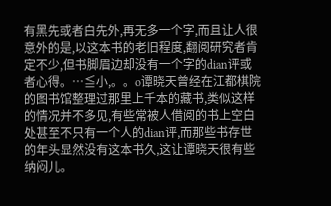有黑先或者白先外,再无多一个字,而且让人很意外的是,以这本书的老旧程度,翻阅研究者肯定不少,但书脚眉边却没有一个字的dian评或者心得。…≦小,。。o谭晓天曾经在江都棋院的图书馆整理过那里上千本的藏书,类似这样的情况并不多见,有些常被人借阅的书上空白处甚至不只有一个人的dian评,而那些书存世的年头显然没有这本书久,这让谭晓天很有些纳闷儿。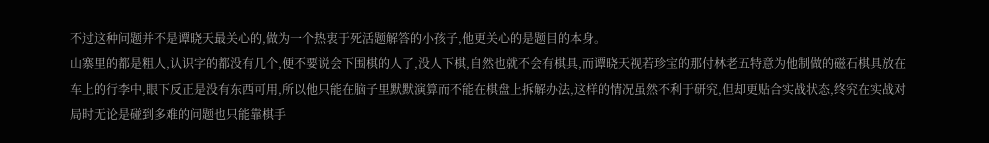不过这种问题并不是谭晓天最关心的,做为一个热衷于死活题解答的小孩子,他更关心的是题目的本身。
山寨里的都是粗人,认识字的都没有几个,便不要说会下围棋的人了,没人下棋,自然也就不会有棋具,而谭晓天视若珍宝的那付林老五特意为他制做的磁石棋具放在车上的行李中,眼下反正是没有东西可用,所以他只能在脑子里默默演算而不能在棋盘上拆解办法,这样的情况虽然不利于研究,但却更贴合实战状态,终究在实战对局时无论是碰到多难的问题也只能靠棋手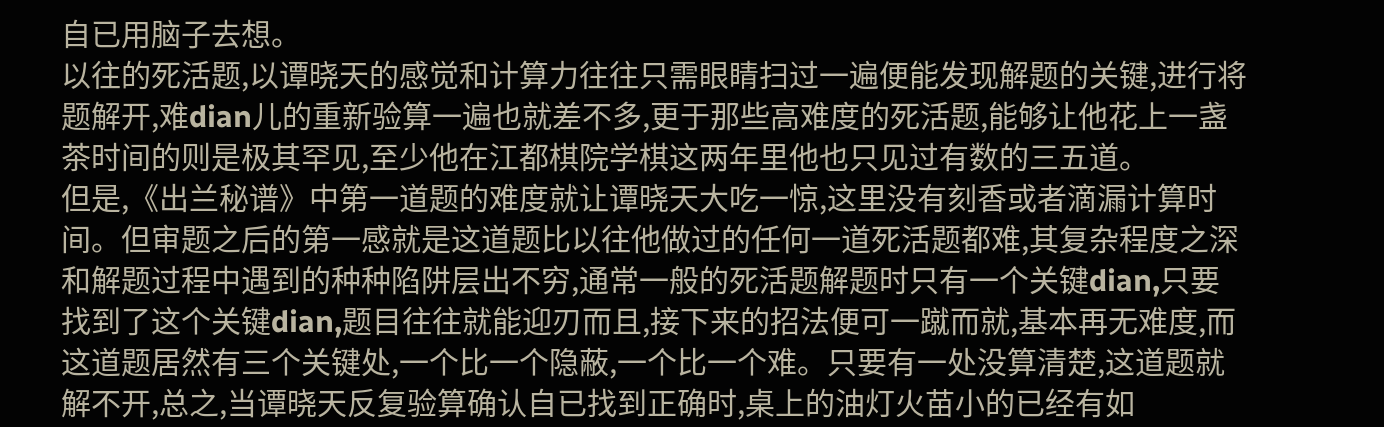自已用脑子去想。
以往的死活题,以谭晓天的感觉和计算力往往只需眼睛扫过一遍便能发现解题的关键,进行将题解开,难dian儿的重新验算一遍也就差不多,更于那些高难度的死活题,能够让他花上一盏茶时间的则是极其罕见,至少他在江都棋院学棋这两年里他也只见过有数的三五道。
但是,《出兰秘谱》中第一道题的难度就让谭晓天大吃一惊,这里没有刻香或者滴漏计算时间。但审题之后的第一感就是这道题比以往他做过的任何一道死活题都难,其复杂程度之深和解题过程中遇到的种种陷阱层出不穷,通常一般的死活题解题时只有一个关键dian,只要找到了这个关键dian,题目往往就能迎刃而且,接下来的招法便可一蹴而就,基本再无难度,而这道题居然有三个关键处,一个比一个隐蔽,一个比一个难。只要有一处没算清楚,这道题就解不开,总之,当谭晓天反复验算确认自已找到正确时,桌上的油灯火苗小的已经有如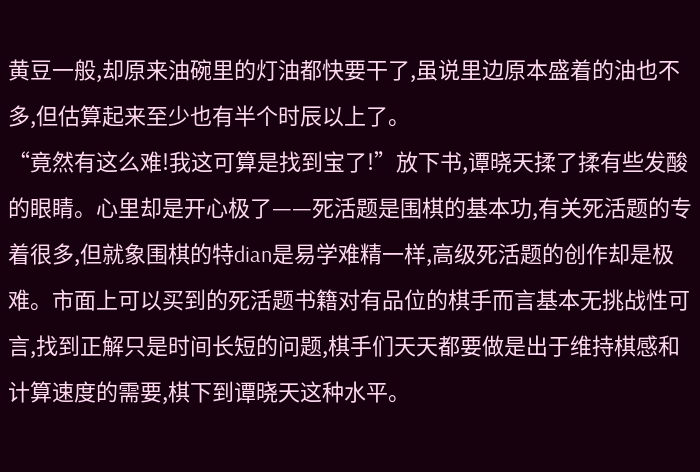黄豆一般,却原来油碗里的灯油都快要干了,虽说里边原本盛着的油也不多,但估算起来至少也有半个时辰以上了。
“竟然有这么难!我这可算是找到宝了!”放下书,谭晓天揉了揉有些发酸的眼睛。心里却是开心极了——死活题是围棋的基本功,有关死活题的专着很多,但就象围棋的特dian是易学难精一样,高级死活题的创作却是极难。市面上可以买到的死活题书籍对有品位的棋手而言基本无挑战性可言,找到正解只是时间长短的问题,棋手们天天都要做是出于维持棋感和计算速度的需要,棋下到谭晓天这种水平。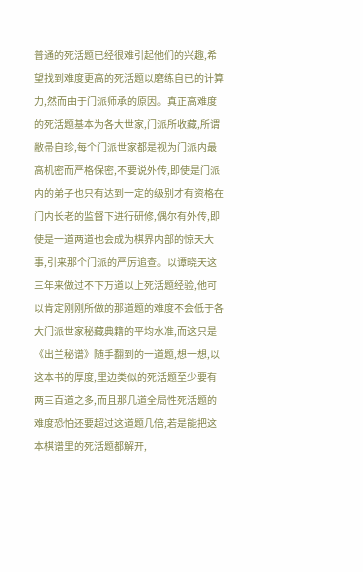普通的死活题已经很难引起他们的兴趣,希望找到难度更高的死活题以磨练自已的计算力,然而由于门派师承的原因。真正高难度的死活题基本为各大世家,门派所收藏,所谓敝帚自珍,每个门派世家都是视为门派内最高机密而严格保密,不要说外传,即使是门派内的弟子也只有达到一定的级别才有资格在门内长老的监督下进行研修,偶尔有外传,即使是一道两道也会成为棋界内部的惊天大事,引来那个门派的严厉追查。以谭晓天这三年来做过不下万道以上死活题经验,他可以肯定刚刚所做的那道题的难度不会低于各大门派世家秘藏典籍的平均水准,而这只是《出兰秘谱》随手翻到的一道题,想一想,以这本书的厚度,里边类似的死活题至少要有两三百道之多,而且那几道全局性死活题的难度恐怕还要超过这道题几倍,若是能把这本棋谱里的死活题都解开,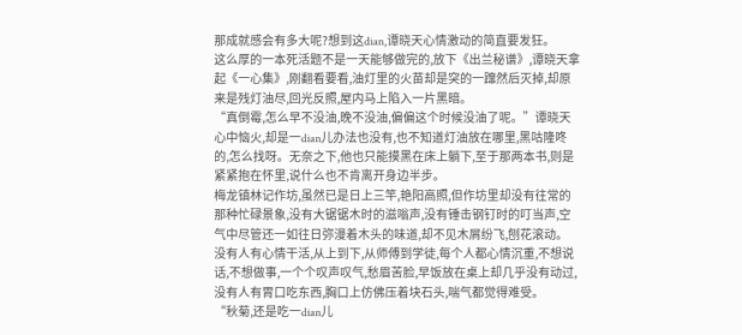那成就感会有多大呢?想到这dian,谭晓天心情激动的简直要发狂。
这么厚的一本死活题不是一天能够做完的,放下《出兰秘谱》,谭晓天拿起《一心集》,刚翻看要看,油灯里的火苗却是突的一蹿然后灭掉,却原来是残灯油尽,回光反照,屋内马上陷入一片黑暗。
“真倒霉,怎么早不没油,晚不没油,偏偏这个时候没油了呢。”谭晓天心中恼火,却是一dian儿办法也没有,也不知道灯油放在哪里,黑咕隆咚的,怎么找呀。无奈之下,他也只能摸黑在床上躺下,至于那两本书,则是紧紧抱在怀里,说什么也不肯离开身边半步。
梅龙镇林记作坊,虽然已是日上三竿,艳阳高照,但作坊里却没有往常的那种忙碌景象,没有大锯锯木时的滋嗡声,没有锤击钢钉时的叮当声,空气中尽管还一如往日弥漫着木头的味道,却不见木屑纷飞,刨花滚动。
没有人有心情干活,从上到下,从师傅到学徒,每个人都心情沉重,不想说话,不想做事,一个个叹声叹气,愁眉苦脸,早饭放在桌上却几乎没有动过,没有人有胃口吃东西,胸口上仿佛压着块石头,喘气都觉得难受。
“秋菊,还是吃一dian儿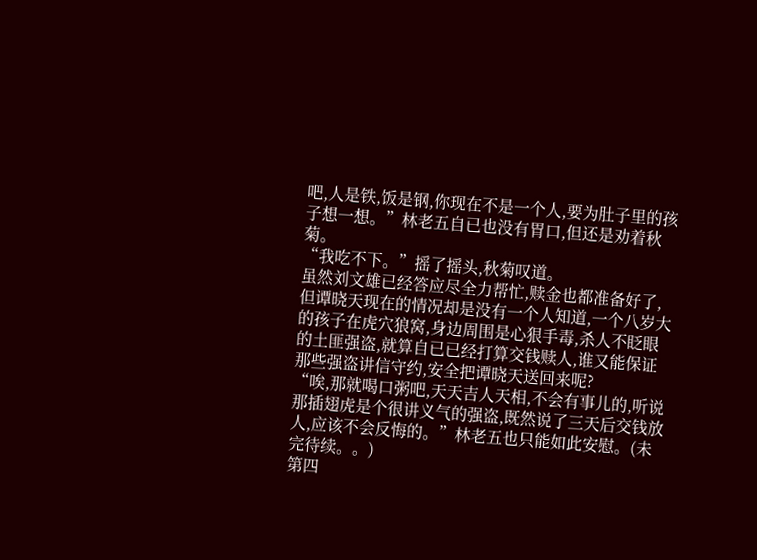吧,人是铁,饭是钢,你现在不是一个人,要为肚子里的孩子想一想。”林老五自已也没有胃口,但还是劝着秋菊。
“我吃不下。”摇了摇头,秋菊叹道。
虽然刘文雄已经答应尽全力帮忙,赎金也都准备好了,但谭晓天现在的情况却是没有一个人知道,一个八岁大的孩子在虎穴狼窝,身边周围是心狠手毒,杀人不眨眼的土匪强盗,就算自已已经打算交钱赎人,谁又能保证那些强盗讲信守约,安全把谭晓天送回来呢?
“唉,那就喝口粥吧,天天吉人天相,不会有事儿的,听说那插翅虎是个很讲义气的强盗,既然说了三天后交钱放人,应该不会反悔的。”林老五也只能如此安慰。(未完待续。。)
第四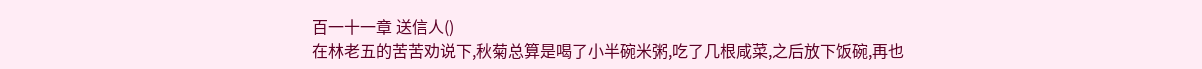百一十一章 送信人()
在林老五的苦苦劝说下,秋菊总算是喝了小半碗米粥,吃了几根咸菜,之后放下饭碗,再也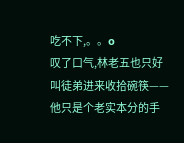吃不下,。。o
叹了口气,林老五也只好叫徒弟进来收拾碗筷——他只是个老实本分的手